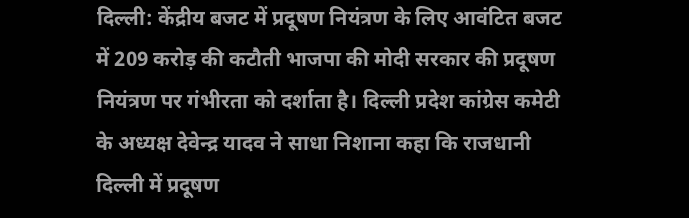दिल्ली: केंद्रीय बजट में प्रदूषण नियंत्रण के लिए आवंटित बजट में 209 करोड़ की कटौती भाजपा की मोदी सरकार की प्रदूषण नियंत्रण पर गंभीरता को दर्शाता है। दिल्ली प्रदेश कांग्रेस कमेटी के अध्यक्ष देवेन्द्र यादव ने साधा निशाना कहा कि राजधानी दिल्ली में प्रदूषण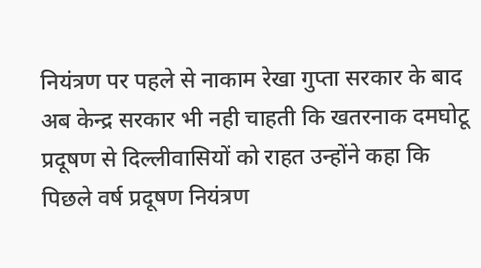नियंत्रण पर पहले से नाकाम रेखा गुप्ता सरकार के बाद अब केन्द्र सरकार भी नही चाहती कि खतरनाक दमघोटू प्रदूषण से दिल्लीवासियों को राहत उन्होंने कहा कि पिछले वर्ष प्रदूषण नियंत्रण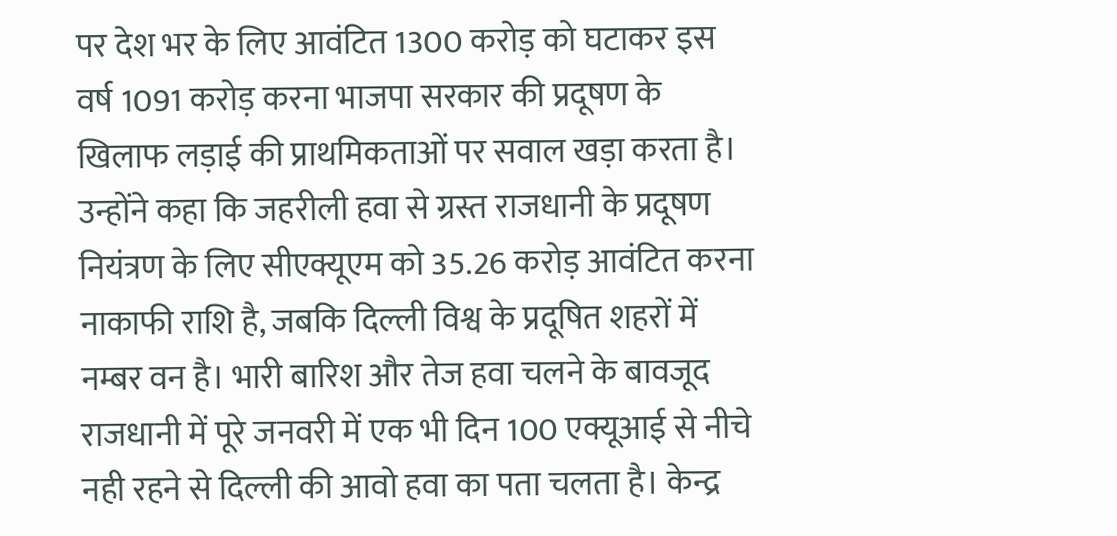पर देश भर के लिए आवंटित 1300 करोड़ को घटाकर इस वर्ष 1091 करोड़ करना भाजपा सरकार की प्रदूषण के खिलाफ लड़ाई की प्राथमिकताओं पर सवाल खड़ा करता है। उन्होंने कहा कि जहरीली हवा से ग्रस्त राजधानी के प्रदूषण नियंत्रण के लिए सीएक्यूएम को 35.26 करोड़ आवंटित करना नाकाफी राशि है, जबकि दिल्ली विश्व के प्रदूषित शहरों में नम्बर वन है। भारी बारिश और तेज हवा चलने के बावजूद राजधानी में पूरे जनवरी में एक भी दिन 100 एक्यूआई से नीचे नही रहने से दिल्ली की आवो हवा का पता चलता है। केन्द्र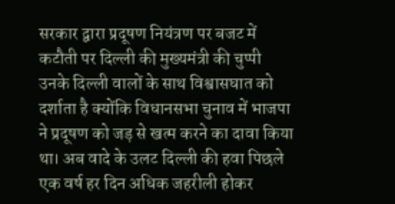सरकार द्वारा प्रदूषण नियंत्रण पर बजट में कटौती पर दिल्ली की मुख्यमंत्री की चुप्पी उनके दिल्ली वालों के साथ विश्वासघात को दर्शाता है क्योंकि विधानसभा चुनाव में भाजपा ने प्रदूषण को जड़ से खत्म करने का दावा किया था। अब वादे के उलट दिल्ली की हवा पिछले एक वर्ष हर दिन अधिक जहरीली होकर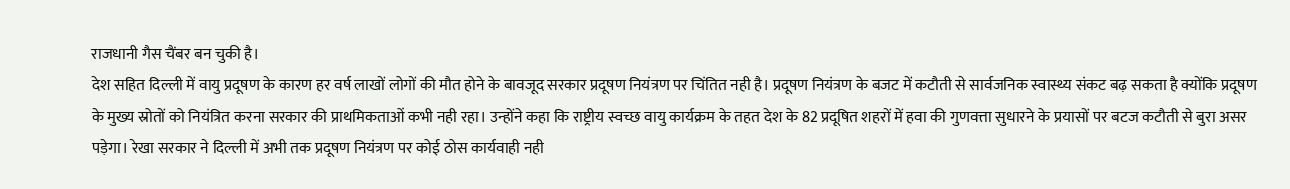राजधानी गैस चैंबर बन चुकी है।
देश सहित दिल्ली में वायु प्रदूषण के कारण हर वर्ष लाखों लोगों की मौत होने के बावजूद सरकार प्रदूषण नियंत्रण पर चिंतित नही है। प्रदूषण नियंत्रण के बजट में कटौती से सार्वजनिक स्वास्थ्य संकट बढ़ सकता है क्योंकि प्रदूषण के मुख्य स्रोतों को नियंत्रित करना सरकार की प्राथमिकताओं कभी नही रहा। उन्होंने कहा कि राष्ट्रीय स्वच्छ वायु कार्यक्रम के तहत देश के 82 प्रदूषित शहरों में हवा की गुणवत्ता सुधारने के प्रयासों पर बटज कटौती से बुरा असर पड़ेगा। रेखा सरकार ने दिल्ली में अभी तक प्रदूषण नियंत्रण पर कोई ठोस कार्यवाही नही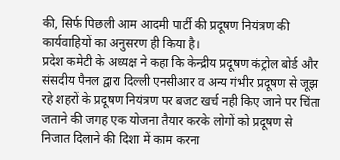की, सिर्फ पिछली आम आदमी पार्टी की प्रदूषण नियंत्रण की कार्यवाहियों का अनुसरण ही किया है।
प्रदेश कमेटी के अध्यक्ष ने कहा कि केन्द्रीय प्रदूषण कंट्रोल बोर्ड और संसदीय पैनल द्वारा दिल्ली एनसीआर व अन्य गंभीर प्रदूषण से जूझ रहे शहरों के प्रदूषण नियंत्रण पर बजट खर्च नही किए जाने पर चिंता जताने की जगह एक योजना तैयार करके लोगों को प्रदूषण से निजात दिलाने की दिशा में काम करना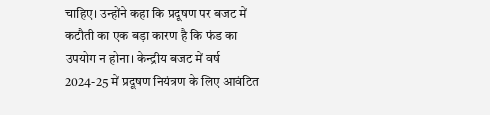चाहिए। उन्होंने कहा कि प्रदूषण पर बजट में कटौती का एक बड़ा कारण है कि फंड का उपयोग न होना। केन्द्रीय बजट में वर्ष 2024-25 में प्रदूषण नियंत्रण के लिए आवंटित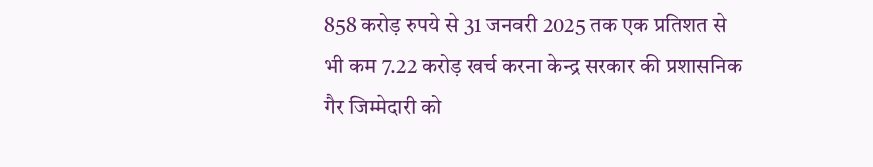858 करोड़ रुपये से 31 जनवरी 2025 तक एक प्रतिशत से भी कम 7.22 करोड़ खर्च करना केन्द्र सरकार की प्रशासनिक गैर जिम्मेदारी को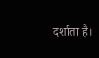दर्शाता है।